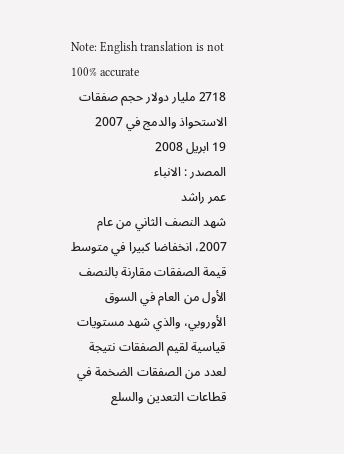Note: English translation is not 100% accurate
2718 مليار دولار حجم صفقات الاستحواذ والدمج في 2007
19 ابريل 2008
المصدر : الانباء
عمر راشد
شهد النصف الثاني من عام 2007، انخفاضا كبيرا في متوسط قيمة الصفقات مقارنة بالنصف الأول من العام في السوق الأوروبي، والذي شهد مستويات قياسية لقيم الصفقات نتيجة لعدد من الصفقات الضخمة في قطاعات التعدين والسلع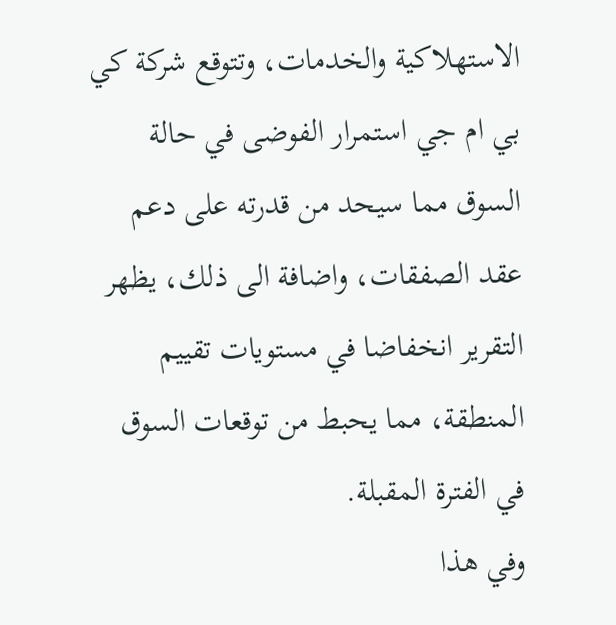الاستهلاكية والخدمات، وتتوقع شركة كي بي ام جي استمرار الفوضى في حالة السوق مما سيحد من قدرته على دعم عقد الصفقات، واضافة الى ذلك، يظهر التقرير انخفاضا في مستويات تقييم المنطقة، مما يحبط من توقعات السوق في الفترة المقبلة.
وفي هذا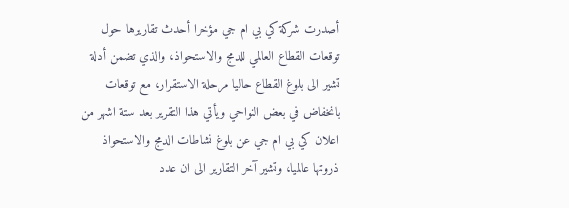أصدرت شركة كي بي ام جي مؤخرا أحدث تقاريرها حول توقعات القطاع العالمي للدمج والاستحواذ، والذي تضمن أدلة تشير الى بلوغ القطاع حاليا مرحلة الاستقرار، مع توقعات بانخفاض في بعض النواحي ويأتي هذا التقرير بعد ستة اشهر من اعلان كي بي ام جي عن بلوغ نشاطات الدمج والاستحواذ ذروتها عالميا، وتشير آخر التقارير الى ان عدد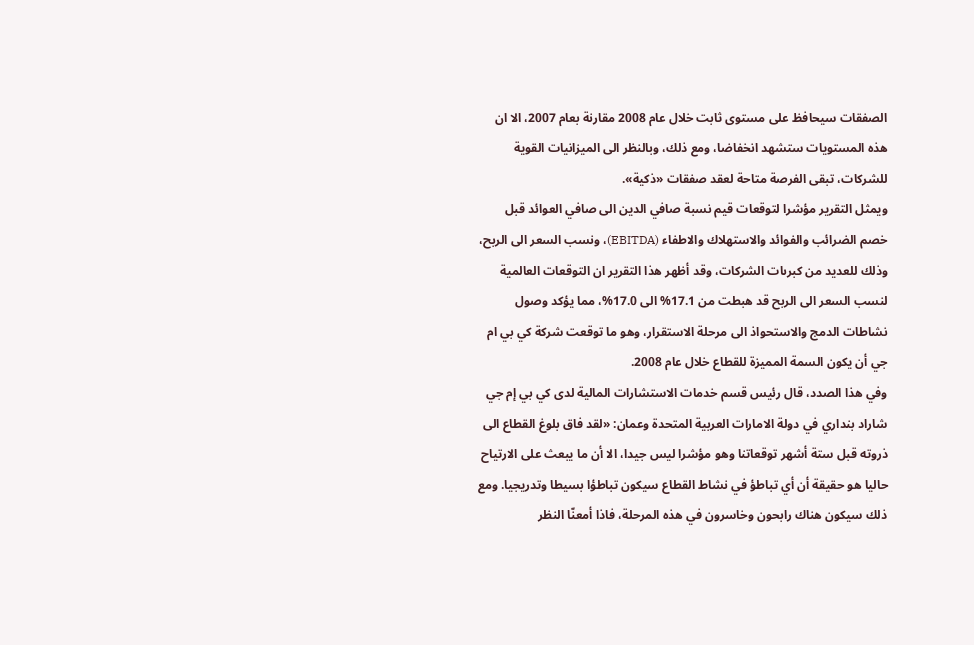الصفقات سيحافظ على مستوى ثابت خلال عام 2008 مقارنة بعام 2007، الا ان هذه المستويات ستشهد انخفاضا، ومع ذلك، وبالنظر الى الميزانيات القوية للشركات، تبقى الفرصة متاحة لعقد صفقات «ذكية».
ويمثل التقرير مؤشرا لتوقعات قيم نسبة صافي الدين الى صافي العوائد قبل خصم الضرائب والفوائد والاستهلاك والاطفاء (EBITDA)، ونسب السعر الى الربح، وذلك للعديد من كبرىات الشركات، وقد أظهر هذا التقرير ان التوقعات العالمية لنسب السعر الى الربح قد هبطت من 17.1% الى 17.0%، مما يؤكد وصول نشاطات الدمج والاستحواذ الى مرحلة الاستقرار، وهو ما توقعت شركة كي بي ام جي أن يكون السمة المميزة للقطاع خلال عام 2008.
وفي هذا الصدد، قال رئيس قسم خدمات الاستشارات المالية لدى كي بي إم جي شاراد بنداري في دولة الامارات العربية المتحدة وعمان: «لقد فاق بلوغ القطاع الى ذروته قبل ستة أشهر توقعاتنا وهو مؤشرا ليس جيدا، الا أن ما يبعث على الارتياح حاليا هو حقيقة أن أي تباطؤ في نشاط القطاع سيكون تباطؤا بسيطا وتدريجيا. ومع ذلك سيكون هناك رابحون وخاسرون في هذه المرحلة، فاذا أمعنّا النظر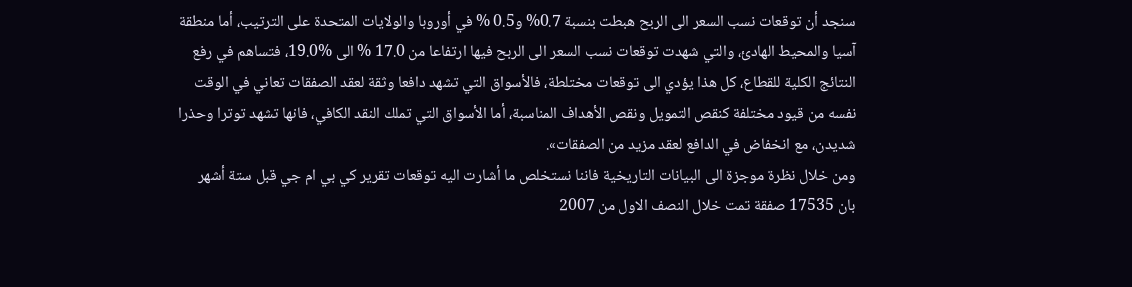سنجد أن توقعات نسب السعر الى الربح هبطت بنسبة 0.7% و0.5 % في أوروبا والولايات المتحدة على الترتيب، أما منطقة آسيا والمحيط الهادئ، والتي شهدت توقعات نسب السعر الى الربح فيها ارتفاعا من 17.0 % الى %19.0، فتساهم في رفع النتائج الكلية للقطاع، كل هذا يؤدي الى توقعات مختلطة، فالأسواق التي تشهد دافعا وثقة لعقد الصفقات تعاني في الوقت نفسه من قيود مختلفة كنقص التمويل ونقص الأهداف المناسبة، أما الأسواق التي تملك النقد الكافي، فانها تشهد توترا وحذرا شديدن، مع انخفاض في الدافع لعقد مزيد من الصفقات».
ومن خلال نظرة موجزة الى البيانات التاريخية فاننا نستخلص ما أشارت اليه توقعات تقرير كي بي ام جي قبل ستة أشهر بان 17535 صفقة تمت خلال النصف الاول من 2007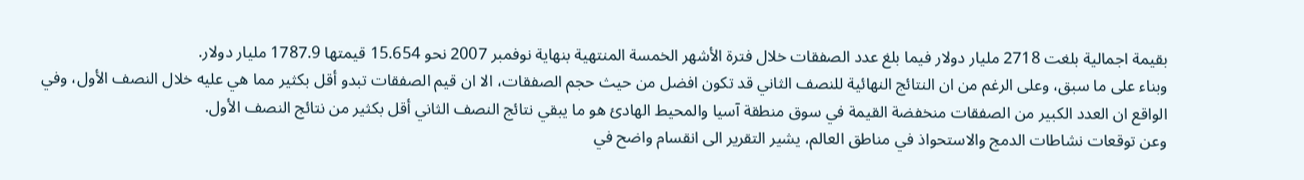بقيمة اجمالية بلغت 2718 مليار دولار فيما بلغ عدد الصفقات خلال فترة الأشهر الخمسة المنتهية بنهاية نوفمبر 2007 نحو 15.654 قيمتها 1787.9 مليار دولار.
وبناء على ما سبق، وعلى الرغم من ان النتائج النهائية للنصف الثاني قد تكون افضل من حيث حجم الصفقات، الا ان قيم الصفقات تبدو أقل بكثير مما هي عليه خلال النصف الأول، وفي الواقع ان العدد الكبير من الصفقات منخفضة القيمة في سوق منطقة آسيا والمحيط الهادئ هو ما يبقي نتائج النصف الثاني أقل بكثير من نتائج النصف الأول.
وعن توقعات نشاطات الدمج والاستحواذ في مناطق العالم، يشير التقرير الى انقسام واضح في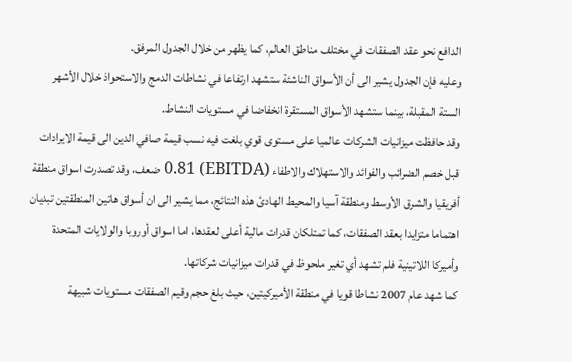الدافع نحو عقد الصفقات في مختلف مناطق العالم، كما يظهر من خلال الجدول المرفق.
وعليه فإن الجدول يشير الى أن الأسواق الناشئة ستشهد ارتفاعا في نشاطات الدمج والاستحواذ خلال الأشهر الستة المقبلة، بينما ستشهد الأسواق المستقرة انخفاضا في مستويات النشاط.
وقد حافظت ميزانيات الشركات عالميا على مستوى قوي بلغت فيه نسب قيمة صافي الدين الى قيمة الايرادات قبل خصم الضرائب والفوائد والاستهلاك والاطفاء (EBITDA) 0.81 ضعف، وقد تصدرت اسواق منطقة أفريقيا والشرق الأوسط ومنطقة آسيا والمحيط الهادئ هذه النتائج، مما يشير الى ان أسواق هاتين المنطقتين تبديان اهتماما متزايدا بعقد الصفقات، كما تمتلكان قدرات مالية أعلى لعقدها، اما اسواق أوروبا والولايات المتحدة وأميركا اللاتينية فلم تشهد أي تغير ملحوظ في قدرات ميزانيات شركاتها.
كما شهد عام 2007 نشاطا قويا في منطقة الأميركيتين، حيث بلغ حجم وقيم الصفقات مستويات شبيهة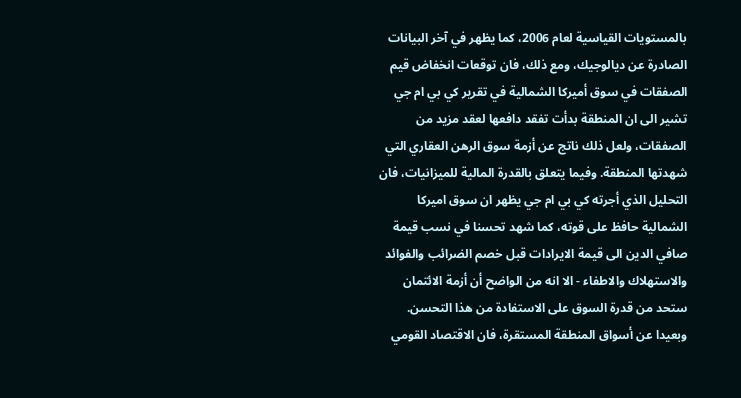بالمستويات القياسية لعام 2006، كما يظهر في آخر البيانات الصادرة عن ديالوجيك، ومع ذلك، فان توقعات انخفاض قيم الصفقات في سوق أميركا الشمالية في تقرير كي بي ام جي تشير الى ان المنطقة بدأت تفقد دافعها لعقد مزيد من الصفقات، ولعل ذلك ناتج عن أزمة سوق الرهن العقاري التي شهدتها المنطقة. وفيما يتعلق بالقدرة المالية للميزانيات، فان التحليل الذي أجرته كي بي ام جي يظهر ان سوق اميركا الشمالية حافظ على قوته، كما شهد تحسنا في نسب قيمة صافي الدين الى قيمة الايرادات قبل خصم الضرائب والفوائد والاستهلاك والاطفاء - الا انه من الواضح أن أزمة الائتمان ستحد من قدرة السوق على الاستفادة من هذا التحسن.
وبعيدا عن أسواق المنطقة المستقرة، فان الاقتصاد القومي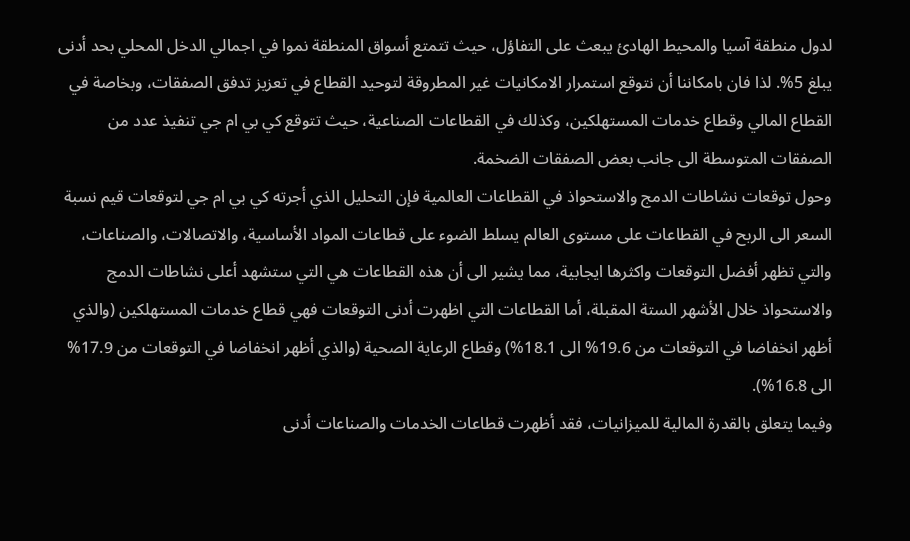لدول منطقة آسيا والمحيط الهادئ يبعث على التفاؤل، حيث تتمتع أسواق المنطقة نموا في اجمالي الدخل المحلي بحد أدنى يبلغ 5%. لذا فان بامكاننا أن نتوقع استمرار الامكانيات غير المطروقة لتوحيد القطاع في تعزيز تدفق الصفقات، وبخاصة في القطاع المالي وقطاع خدمات المستهلكين، وكذلك في القطاعات الصناعية، حيث تتوقع كي بي ام جي تنفيذ عدد من الصفقات المتوسطة الى جانب بعض الصفقات الضخمة.
وحول توقعات نشاطات الدمج والاستحواذ في القطاعات العالمية فإن التحليل الذي أجرته كي بي ام جي لتوقعات قيم نسبة السعر الى الربح في القطاعات على مستوى العالم يسلط الضوء على قطاعات المواد الأساسية، والاتصالات، والصناعات، والتي تظهر أفضل التوقعات واكثرها ايجابية، مما يشير الى أن هذه القطاعات هي التي ستشهد أعلى نشاطات الدمج والاستحواذ خلال الأشهر الستة المقبلة، أما القطاعات التي اظهرت أدنى التوقعات فهي قطاع خدمات المستهلكين (والذي أظهر انخفاضا في التوقعات من 19.6% الى 18.1%) وقطاع الرعاية الصحية (والذي أظهر انخفاضا في التوقعات من 17.9% الى 16.8%).
وفيما يتعلق بالقدرة المالية للميزانيات، فقد أظهرت قطاعات الخدمات والصناعات أدنى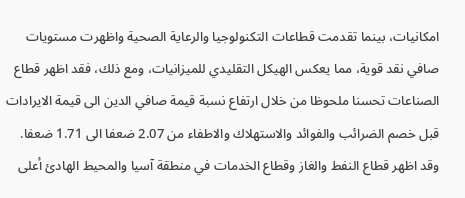امكانيات، بينما تقدمت قطاعات التكنولوجيا والرعاية الصحية واظهرت مستويات صافي نقد قوية، مما يعكس الهيكل التقليدي للميزانيات، ومع ذلك، فقد اظهر قطاع الصناعات تحسنا ملحوظا من خلال ارتفاع نسبة قيمة صافي الدين الى قيمة الايرادات قبل خصم الضرائب والفوائد والاستهلاك والاطفاء من 2.07 ضعفا الى 1.71 ضعفا.
وقد اظهر قطاع النفط والغاز وقطاع الخدمات في منطقة آسيا والمحيط الهادئ أعلى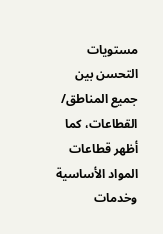مستويات التحسن بين جميع المناطق/ القطاعات، كما أظهر قطاعات المواد الأساسية وخدمات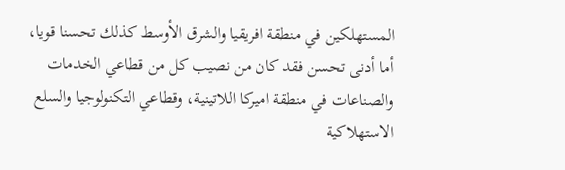المستهلكين في منطقة افريقيا والشرق الأوسط كذلك تحسنا قويا، أما أدنى تحسن فقد كان من نصيب كل من قطاعي الخدمات والصناعات في منطقة اميركا اللاتينية، وقطاعي التكنولوجيا والسلع الاستهلاكية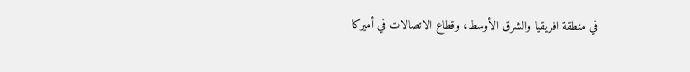في منطقة افريقيا والشرق الأوسط، وقطاع الاتصالات في أميركا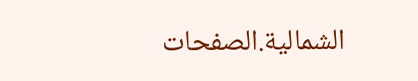الشمالية.الصفحات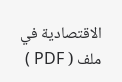الاقتصادية في ملف ( PDF )